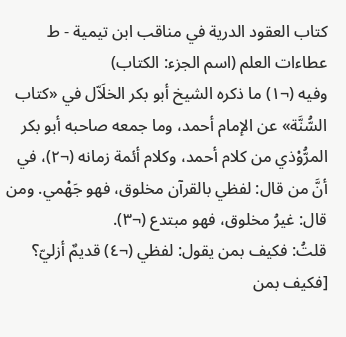كتاب العقود الدرية في مناقب ابن تيمية - ط عطاءات العلم (اسم الجزء: الكتاب)
وفيه (¬١) ما ذكره الشيخ أبو بكر الخلَاّل في «كتاب السُّنَّة» عن الإمام أحمد، وما جمعه صاحبه أبو بكر المرُّوْذي من كلام أحمد، وكلام أئمة زمانه (¬٢)، في أنَّ من قال: لفظي بالقرآن مخلوق، فهو جَهْمي. ومن قال: غيرُ مخلوق، فهو مبتدع (¬٣).
قلتُ: فكيف بمن يقول: لفظي (¬٤) قديمٌ أزليّ؟ [فكيف بمن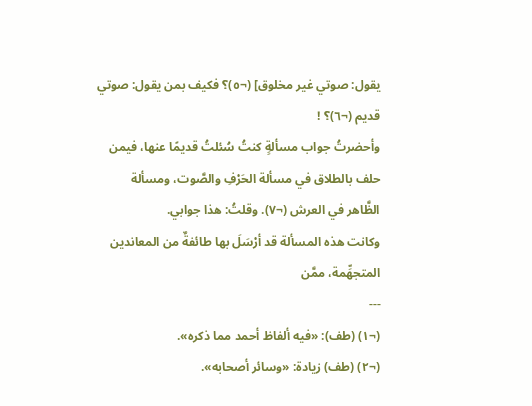يقول: صوتي غير مخلوق] (¬٥)؟ فكيف بمن يقول: صوتي قديم (¬٦)؟ !
وأحضرتُ جواب مسألةٍ كنتُ سُئلتُ قديمًا عنها، فيمن حلف بالطلاق في مسألة الحَرْفِ والصَّوت، ومسألة الظَّاهر في العرش (¬٧). وقلتُ: هذا جوابي.
وكانت هذه المسألة قد أرْسَلَ بها طائفةٌ من المعاندين المتجهِّمة، ممَّن
---
(¬١) (طف): «فيه ألفاظ أحمد مما ذكره».
(¬٢) (طف) زيادة: «وسائر أصحابه».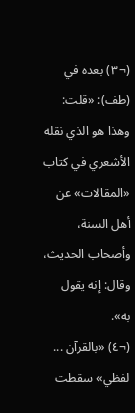(¬٣) بعده في (طف): «قلت: وهذا هو الذي نقله الأشعري في كتاب «المقالات» عن أهل السنة، وأصحاب الحديث، وقال: إنه يقول به».
(¬٤) «بالقرآن ... لفظي» سقطت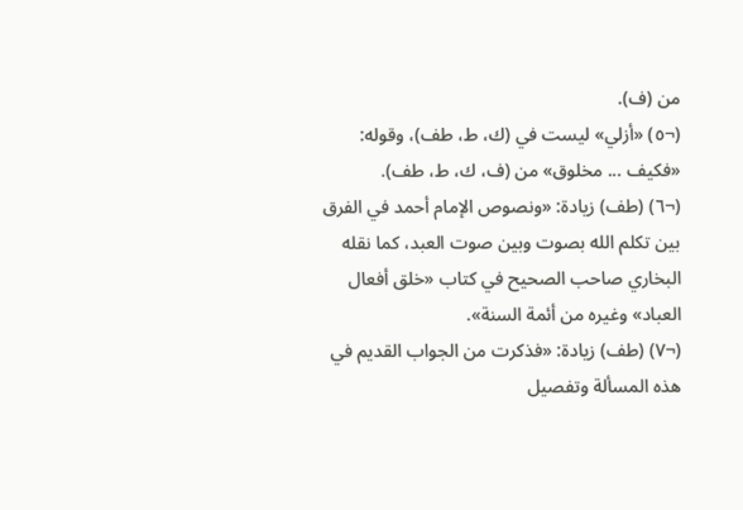من (ف).
(¬٥) «أزلي» ليست في (ك، ط، طف)، وقوله: «فكيف ... مخلوق» من (ف، ك، ط، طف).
(¬٦) (طف) زيادة: «ونصوص الإمام أحمد في الفرق بين تكلم الله بصوت وبين صوت العبد، كما نقله البخاري صاحب الصحيح في كتاب «خلق أفعال العباد» وغيره من أئمة السنة».
(¬٧) (طف) زيادة: «فذكرت من الجواب القديم في هذه المسألة وتفصيل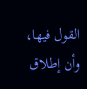القول فيها، وأن إطلاق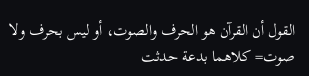القول أن القرآن هو الحرف والصوت، أو ليس بحرف ولا صوت= كلاهما بدعة حدثت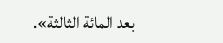بعد المائة الثالثة».